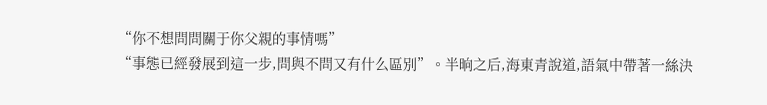“你不想問問關于你父親的事情嗎”
“事態已經發展到這一步,問與不問又有什么區別”。半晌之后,海東青說道,語氣中帶著一絲決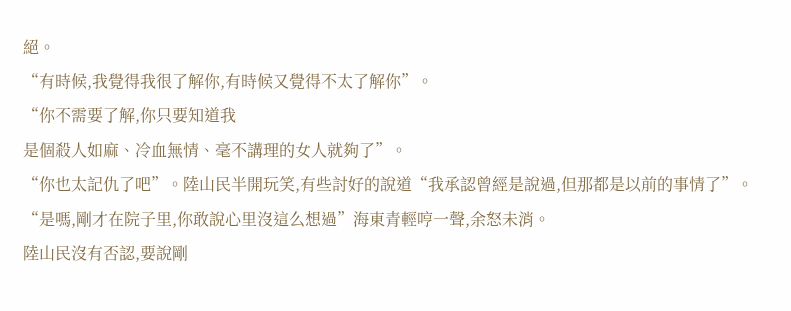絕。
“有時候,我覺得我很了解你,有時候又覺得不太了解你”。
“你不需要了解,你只要知道我
是個殺人如麻、冷血無情、毫不講理的女人就夠了”。
“你也太記仇了吧”。陸山民半開玩笑,有些討好的說道“我承認曾經是說過,但那都是以前的事情了”。
“是嗎,剛才在院子里,你敢說心里沒這么想過”海東青輕哼一聲,余怒未消。
陸山民沒有否認,要說剛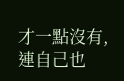才一點沒有,連自己也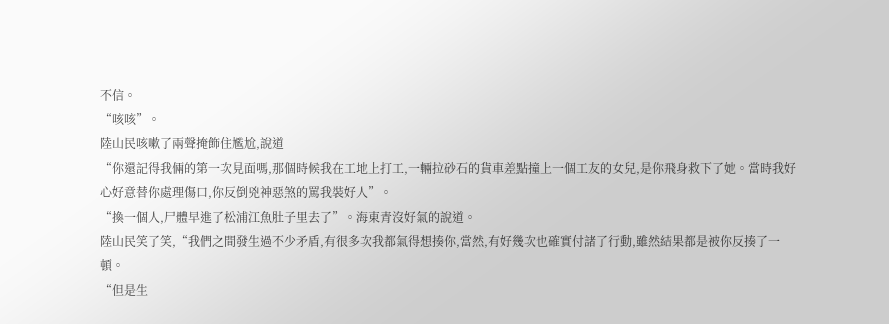不信。
“咳咳”。
陸山民咳嗽了兩聲掩飾住尷尬,說道
“你還記得我倆的第一次見面嗎,那個時候我在工地上打工,一輛拉砂石的貨車差點撞上一個工友的女兒,是你飛身救下了她。當時我好心好意替你處理傷口,你反倒兇神惡煞的罵我裝好人”。
“換一個人,尸體早進了松浦江魚肚子里去了”。海東青沒好氣的說道。
陸山民笑了笑,“我們之間發生過不少矛盾,有很多次我都氣得想揍你,當然,有好幾次也確實付諸了行動,雖然結果都是被你反揍了一頓。
“但是生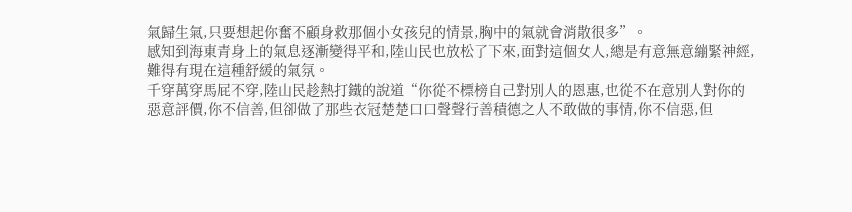氣歸生氣,只要想起你奮不顧身救那個小女孩兒的情景,胸中的氣就會消散很多”。
感知到海東青身上的氣息逐漸變得平和,陸山民也放松了下來,面對這個女人,總是有意無意繃緊神經,難得有現在這種舒緩的氣氛。
千穿萬穿馬屁不穿,陸山民趁熱打鐵的說道“你從不標榜自己對別人的恩惠,也從不在意別人對你的惡意評價,你不信善,但卻做了那些衣冠楚楚口口聲聲行善積德之人不敢做的事情,你不信惡,但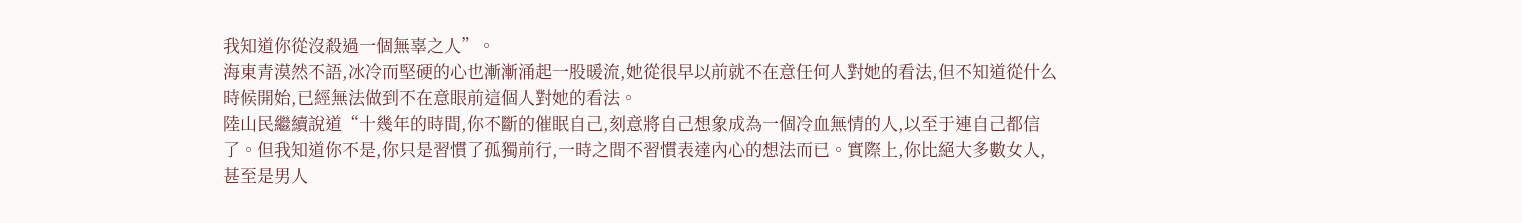我知道你從沒殺過一個無辜之人”。
海東青漠然不語,冰冷而堅硬的心也漸漸涌起一股暖流,她從很早以前就不在意任何人對她的看法,但不知道從什么時候開始,已經無法做到不在意眼前這個人對她的看法。
陸山民繼續說道“十幾年的時間,你不斷的催眠自己,刻意將自己想象成為一個冷血無情的人,以至于連自己都信了。但我知道你不是,你只是習慣了孤獨前行,一時之間不習慣表達內心的想法而已。實際上,你比絕大多數女人,甚至是男人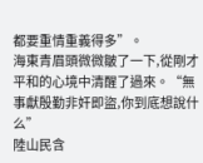都要重情重義得多”。
海東青眉頭微微皺了一下,從剛才平和的心境中清醒了過來。“無事獻殷勤非奸即盜,你到底想說什么”
陸山民含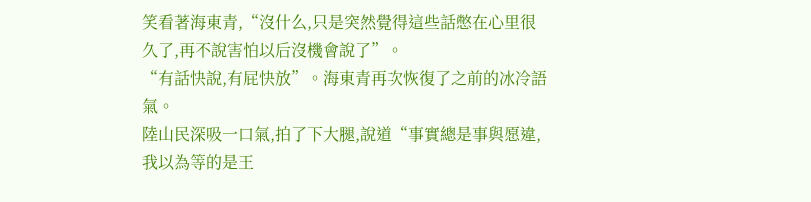笑看著海東青,“沒什么,只是突然覺得這些話憋在心里很久了,再不說害怕以后沒機會說了”。
“有話快說,有屁快放”。海東青再次恢復了之前的冰冷語氣。
陸山民深吸一口氣,拍了下大腿,說道“事實總是事與愿違,我以為等的是王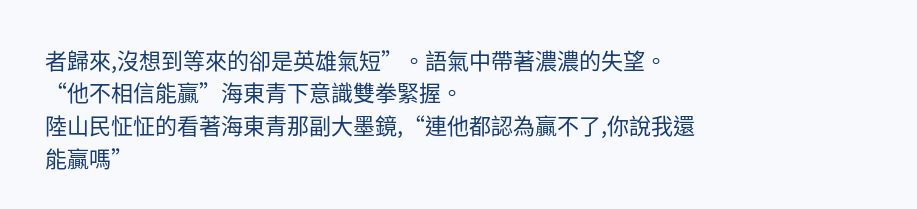者歸來,沒想到等來的卻是英雄氣短”。語氣中帶著濃濃的失望。
“他不相信能贏”海東青下意識雙拳緊握。
陸山民怔怔的看著海東青那副大墨鏡,“連他都認為贏不了,你說我還能贏嗎”